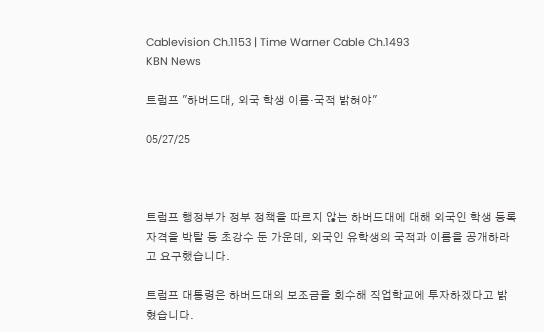Cablevision Ch.1153 | Time Warner Cable Ch.1493
KBN News

트럼프 "하버드대, 외국 학생 이름·국적 밝혀야"

05/27/25



트럼프 행정부가 정부 정책을 따르지 않는 하버드대에 대해 외국인 학생 등록 자격을 박탈 등 초강수 둔 가운데, 외국인 유학생의 국적과 이름을 공개하라고 요구했습니다.

트럼프 대통령은 하버드대의 보조금을 회수해 직업학교에 투자하겠다고 밝혔습니다.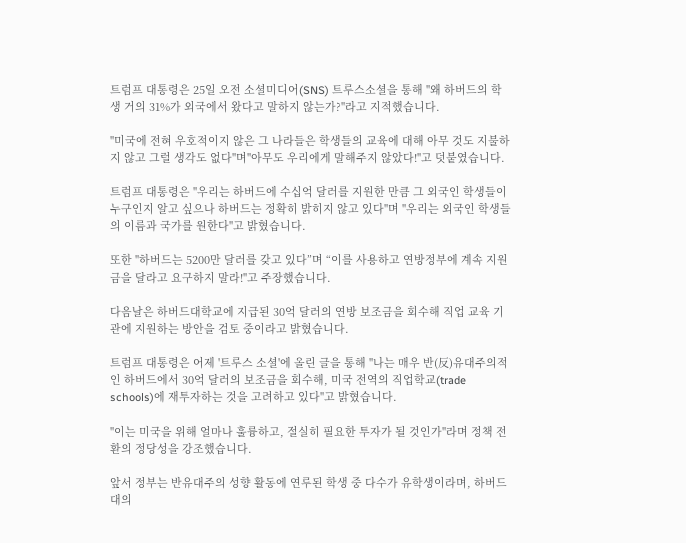트럼프 대통령은 25일 오전 소셜미디어(SNS) 트루스소셜을 통해 "왜 하버드의 학생 거의 31%가 외국에서 왔다고 말하지 않는가?"라고 지적했습니다.

"미국에 전혀 우호적이지 않은 그 나라들은 학생들의 교육에 대해 아무 것도 지불하지 않고 그럴 생각도 없다"며"아무도 우리에게 말해주지 않았다!"고 덧붙였습니다.

트럼프 대통령은 "우리는 하버드에 수십억 달러를 지원한 만큼 그 외국인 학생들이 누구인지 알고 싶으나 하버드는 정확히 밝히지 않고 있다"며 "우리는 외국인 학생들의 이름과 국가를 원한다"고 밝혔습니다.

또한 "하버드는 5200만 달러를 갖고 있다”며 “이를 사용하고 연방정부에 계속 지원금을 달라고 요구하지 말라!"고 주장했습니다.

다음날은 하버드대학교에 지급된 30억 달러의 연방 보조금을 회수해 직업 교육 기관에 지원하는 방안을 검토 중이라고 밝혔습니다.

트럼프 대통령은 어제 '트루스 소셜'에 올린 글을 통해 "나는 매우 반(反)유대주의적인 하버드에서 30억 달러의 보조금을 회수해, 미국 전역의 직업학교(trade schools)에 재투자하는 것을 고려하고 있다"고 밝혔습니다.

"이는 미국을 위해 얼마나 훌륭하고, 절실히 필요한 투자가 될 것인가"라며 정책 전환의 정당성을 강조했습니다.

앞서 정부는 반유대주의 성향 활동에 연루된 학생 중 다수가 유학생이라며, 하버드대의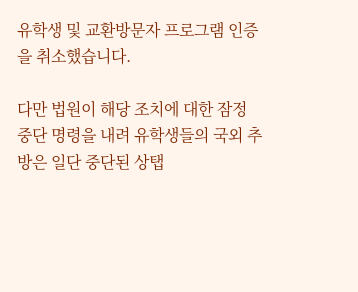유학생 및 교환방문자 프로그램 인증을 취소했습니다.

다만 법원이 해당 조치에 대한 잠정 중단 명령을 내려 유학생들의 국외 추방은 일단 중단된 상탭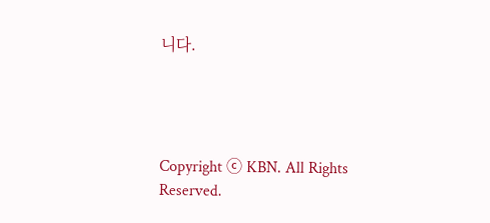니다.




Copyright ⓒ KBN. All Rights Reserved.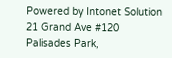Powered by Intonet Solution
21 Grand Ave #120
Palisades Park,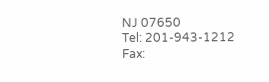NJ 07650
Tel: 201-943-1212
Fax: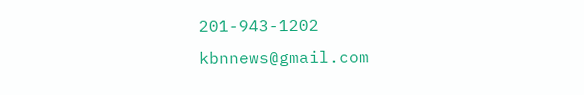201-943-1202
kbnnews@gmail.com